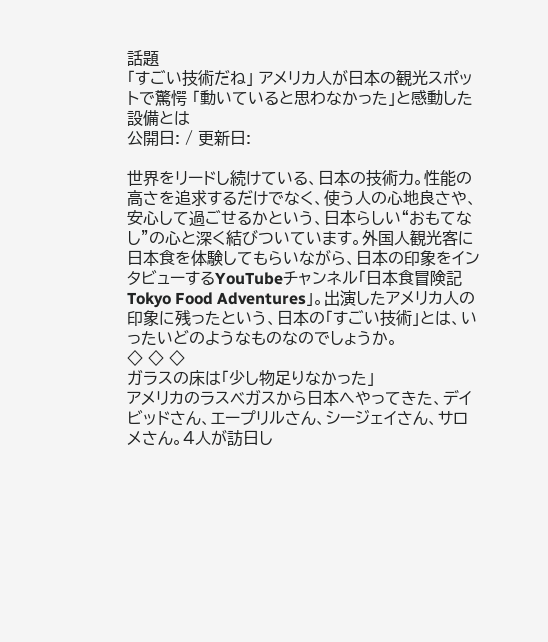話題
「すごい技術だね」 アメリカ人が日本の観光スポットで驚愕 「動いていると思わなかった」と感動した設備とは
公開日: / 更新日:

世界をリードし続けている、日本の技術力。性能の高さを追求するだけでなく、使う人の心地良さや、安心して過ごせるかという、日本らしい“おもてなし”の心と深く結びついています。外国人観光客に日本食を体験してもらいながら、日本の印象をインタビューするYouTubeチャンネル「日本食冒険記Tokyo Food Adventures」。出演したアメリカ人の印象に残ったという、日本の「すごい技術」とは、いったいどのようなものなのでしょうか。
◇ ◇ ◇
ガラスの床は「少し物足りなかった」
アメリカのラスベガスから日本へやってきた、デイビッドさん、エープリルさん、シージェイさん、サロメさん。4人が訪日し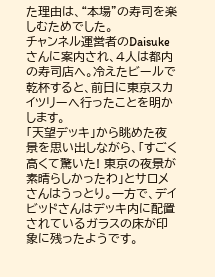た理由は、“本場”の寿司を楽しむためでした。
チャンネル運営者のDaisukeさんに案内され、4人は都内の寿司店へ。冷えたビールで乾杯すると、前日に東京スカイツリーへ行ったことを明かします。
「天望デッキ」から眺めた夜景を思い出しながら、「すごく高くて驚いた! 東京の夜景が素晴らしかったわ」とサロメさんはうっとり。一方で、デイビッドさんはデッキ内に配置されているガラスの床が印象に残ったようです。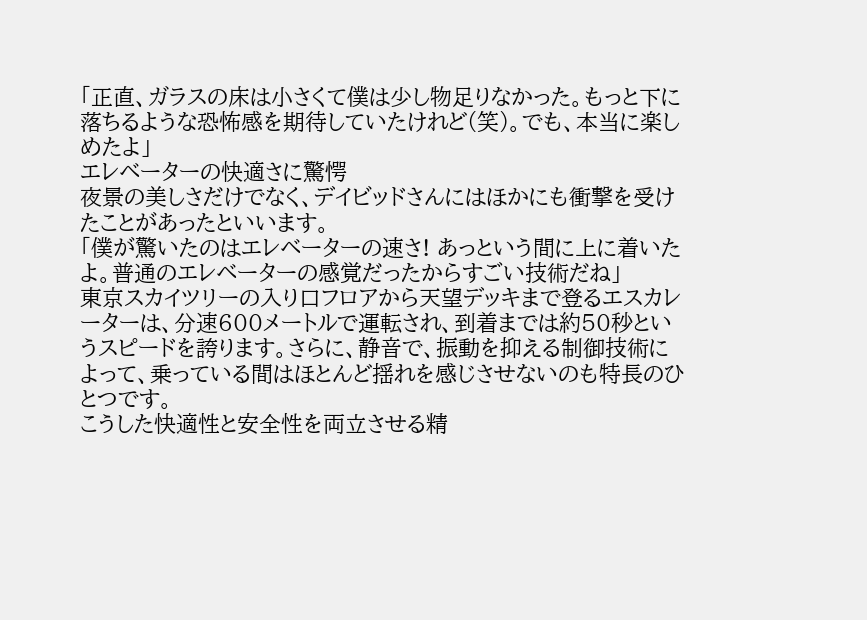「正直、ガラスの床は小さくて僕は少し物足りなかった。もっと下に落ちるような恐怖感を期待していたけれど(笑)。でも、本当に楽しめたよ」
エレベーターの快適さに驚愕
夜景の美しさだけでなく、デイビッドさんにはほかにも衝撃を受けたことがあったといいます。
「僕が驚いたのはエレベーターの速さ! あっという間に上に着いたよ。普通のエレベーターの感覚だったからすごい技術だね」
東京スカイツリーの入り口フロアから天望デッキまで登るエスカレーターは、分速600メートルで運転され、到着までは約50秒というスピードを誇ります。さらに、静音で、振動を抑える制御技術によって、乗っている間はほとんど揺れを感じさせないのも特長のひとつです。
こうした快適性と安全性を両立させる精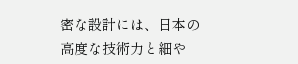密な設計には、日本の高度な技術力と細や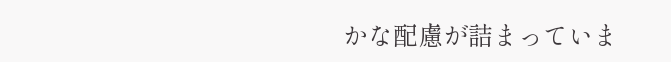かな配慮が詰まっていま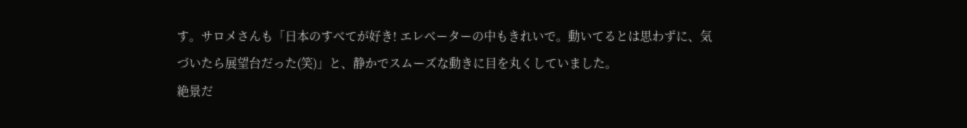す。サロメさんも「日本のすべてが好き! エレベーターの中もきれいで。動いてるとは思わずに、気づいたら展望台だった(笑)」と、静かでスムーズな動きに目を丸くしていました。
絶景だ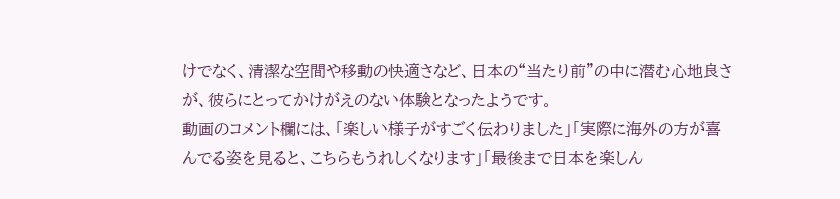けでなく、清潔な空間や移動の快適さなど、日本の“当たり前”の中に潜む心地良さが、彼らにとってかけがえのない体験となったようです。
動画のコメント欄には、「楽しい様子がすごく伝わりました」「実際に海外の方が喜んでる姿を見ると、こちらもうれしくなります」「最後まで日本を楽しん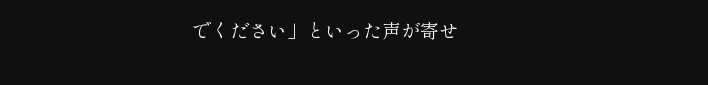でください」といった声が寄せ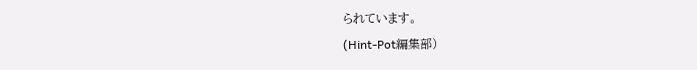られています。
(Hint-Pot編集部)